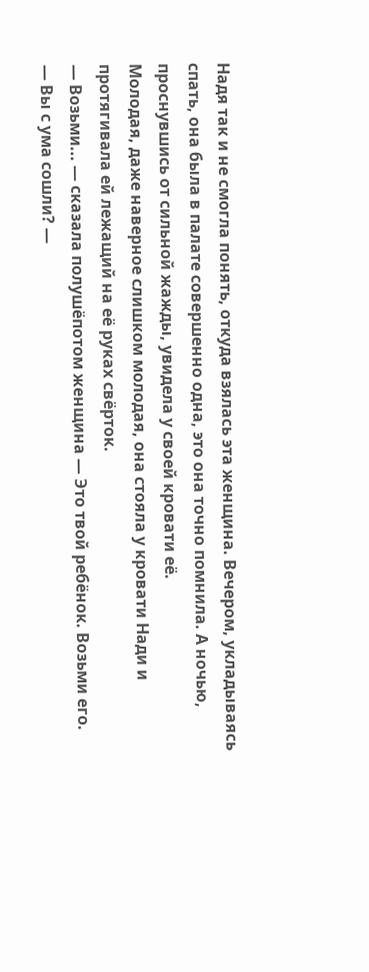Надя так и не смогла понять, откуда взялась эта женщина. Вечером, укладываясь спать, она была в палате совершенно одна, это она точно помнила. А ночью, проснувшись от сильной жажды, увидела у своей кровати её.
Молодая, даже наверное слишком молодая, она стояла у кровати Нади и протягивала ей лежащий на её руках свёрток.
— Возьми... — сказала полушёпотом женщина — Это твой ребёнок. Возьми его.
— Вы с ума сошли? —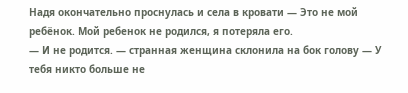Надя окончательно проснулась и села в кровати — Это не мой ребёнок. Мой ребенок не родился, я потеряла его.
— И не родится. — странная женщина склонила на бок голову — У тебя никто больше не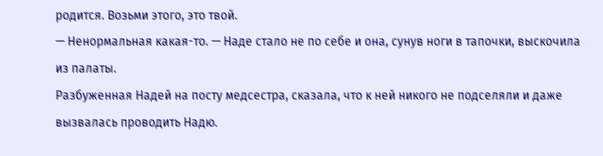родится. Возьми этого, это твой.
— Ненормальная какая-то. — Наде стало не по себе и она, сунув ноги в тапочки, выскочила из палаты.
Разбуженная Надей на посту медсестра, сказала, что к ней никого не подселяли и даже вызвалась проводить Надю.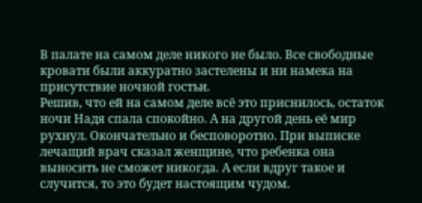В палате на самом деле никого не было. Все свободные кровати были аккуратно застелены и ни намека на присутствие ночной гостьи.
Решив, что ей на самом деле всё это приснилось, остаток ночи Надя спала спокойно. А на другой день её мир рухнул. Окончательно и бесповоротно. При выписке лечащий врач сказал женщине, что ребенка она выносить не сможет никогда. А если вдруг такое и случится, то это будет настоящим чудом.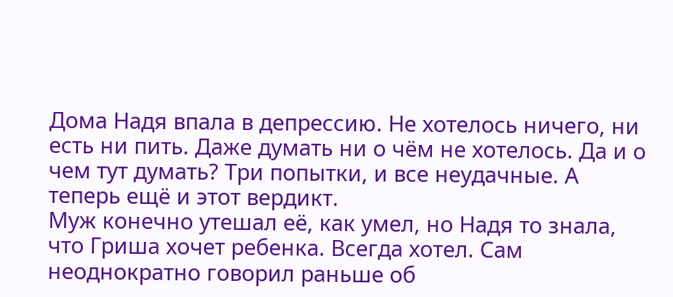Дома Надя впала в депрессию. Не хотелось ничего, ни есть ни пить. Даже думать ни о чём не хотелось. Да и о чем тут думать? Три попытки, и все неудачные. А теперь ещё и этот вердикт.
Муж конечно утешал её, как умел, но Надя то знала, что Гриша хочет ребенка. Всегда хотел. Сам неоднократно говорил раньше об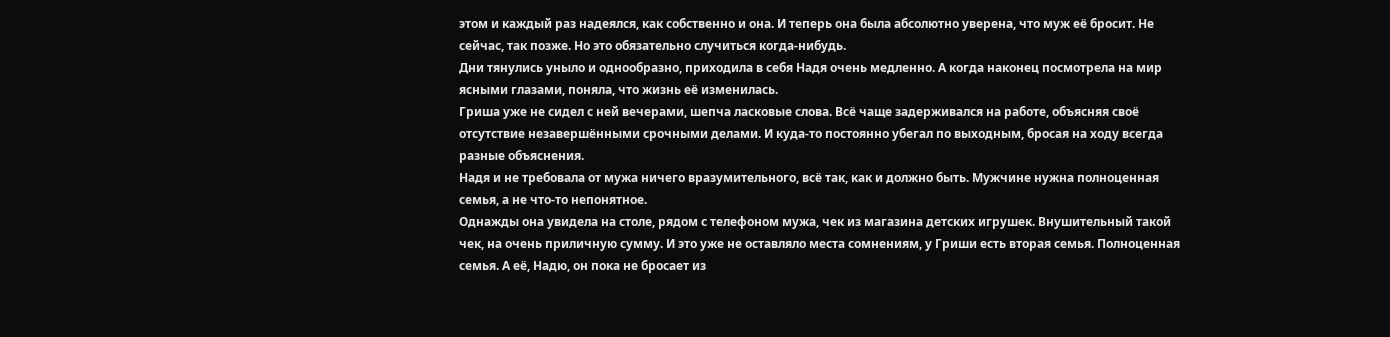этом и каждый раз надеялся, как собственно и она. И теперь она была абсолютно уверена, что муж её бросит. Не сейчас, так позже. Но это обязательно случиться когда-нибудь.
Дни тянулись уныло и однообразно, приходила в себя Надя очень медленно. А когда наконец посмотрела на мир ясными глазами, поняла, что жизнь её изменилась.
Гриша уже не сидел с ней вечерами, шепча ласковые слова. Всё чаще задерживался на работе, объясняя своё отсутствие незавершёнными срочными делами. И куда-то постоянно убегал по выходным, бросая на ходу всегда разные объяснения.
Надя и не требовала от мужа ничего вразумительного, всё так, как и должно быть. Мужчине нужна полноценная семья, а не что-то непонятное.
Однажды она увидела на столе, рядом с телефоном мужа, чек из магазина детских игрушек. Внушительный такой чек, на очень приличную сумму. И это уже не оставляло места сомнениям, у Гриши есть вторая семья. Полноценная семья. А её, Надю, он пока не бросает из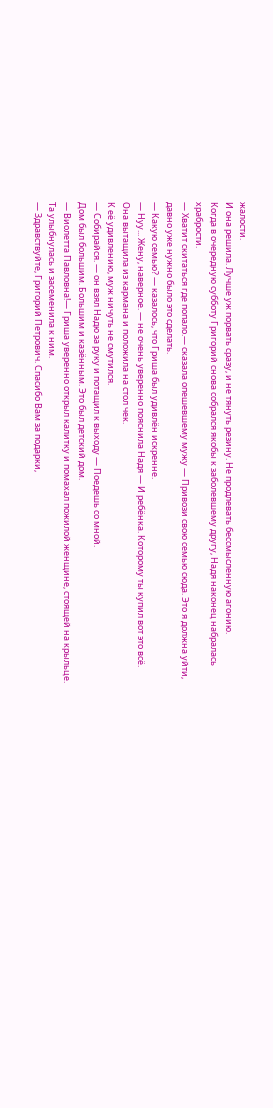жалости.
И она решила. Лучше уж порвать сразу, и не тянуть резину. Не продлевать бессмысленную агонию.
Когда в очередную субботу Григорий снова собрался якобы к заболевшему другу, Надя наконец набралась храбрости.
— Хватит скитаться где попало.— сказала опешевшему мужу — Привози свою семью сюда. Это я должна уйти, давно уже нужно было это сделать.
— Какую семью? — казалось, что Гриша был удивлён искренне.
— Нуу... Жену, наверное. — не очень уверенно пояснила Надя — И ребёнка. Которому ты купил вот это всё.
Она вытащила из кармана и положила на стол чек.
К её удивлению, муж ничуть не смутился.
— Собирайся. — он взял Надю за руку и потащил к выходу — Поедешь со мной.
Дом был большим. Большим и казённым. Это был детский дом.
— Виолетта Павловна!— Гриша уверенно открыл калитку и помахал пожилой женщине, стоящей на крыльце.
Та улыбнулась и засеменила к ним.
— Здравствуйте, Григорий Петрович. Спасибо Вам за подарки,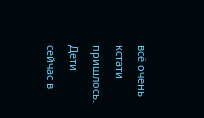всё очень кстати пришлось. Дети сейчас в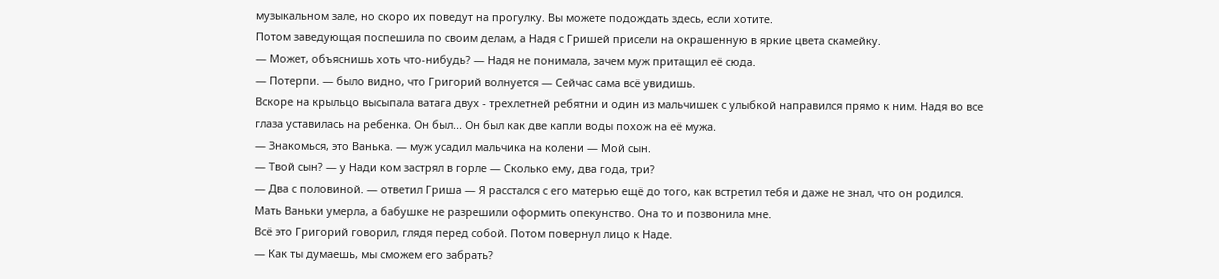музыкальном зале, но скоро их поведут на прогулку. Вы можете подождать здесь, если хотите.
Потом заведующая поспешила по своим делам, а Надя с Гришей присели на окрашенную в яркие цвета скамейку.
— Может, объяснишь хоть что-нибудь? — Надя не понимала, зачем муж притащил её сюда.
— Потерпи. — было видно, что Григорий волнуется — Сейчас сама всё увидишь.
Вскоре на крыльцо высыпала ватага двух - трехлетней ребятни и один из мальчишек с улыбкой направился прямо к ним. Надя во все глаза уставилась на ребенка. Он был... Он был как две капли воды похож на её мужа.
— Знакомься, это Ванька. — муж усадил мальчика на колени — Мой сын.
— Твой сын? — у Нади ком застрял в горле — Сколько ему, два года, три?
— Два с половиной. — ответил Гриша — Я расстался с его матерью ещё до того, как встретил тебя и даже не знал, что он родился. Мать Ваньки умерла, а бабушке не разрешили оформить опекунство. Она то и позвонила мне.
Всё это Григорий говорил, глядя перед собой. Потом повернул лицо к Наде.
— Как ты думаешь, мы сможем его забрать?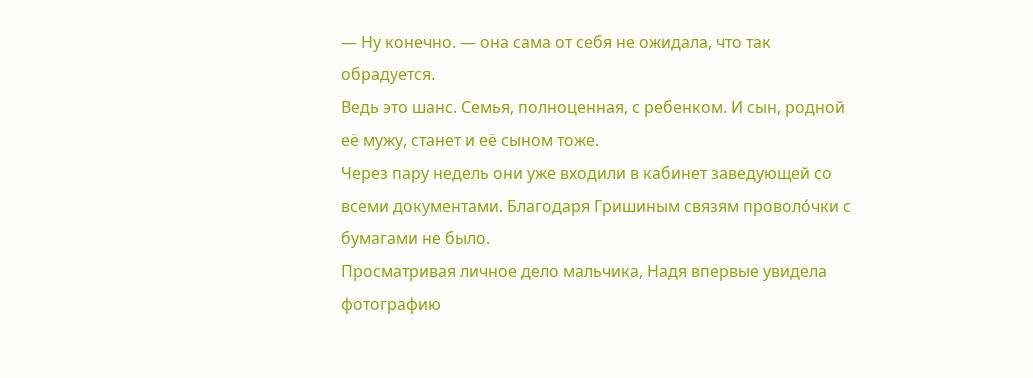— Ну конечно. — она сама от себя не ожидала, что так обрадуется.
Ведь это шанс. Семья, полноценная, с ребенком. И сын, родной её мужу, станет и её сыном тоже.
Через пару недель они уже входили в кабинет заведующей со всеми документами. Благодаря Гришиным связям проволо́чки с бумагами не было.
Просматривая личное дело мальчика, Надя впервые увидела фотографию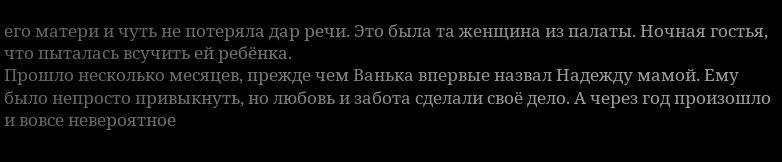его матери и чуть не потеряла дар речи. Это была та женщина из палаты. Ночная гостья, что пыталась всучить ей ребёнка.
Прошло несколько месяцев, прежде чем Ванька впервые назвал Надежду мамой. Ему было непросто привыкнуть, но любовь и забота сделали своё дело. А через год произошло и вовсе невероятное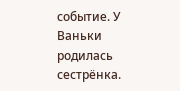событие. У Ваньки родилась сестрёнка.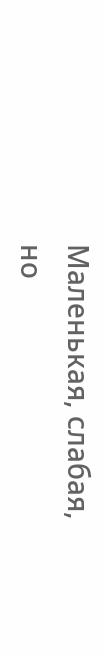Маленькая, слабая, но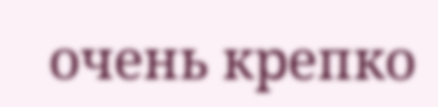очень крепко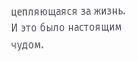цепляющаяся за жизнь. И это было настоящим чудом.